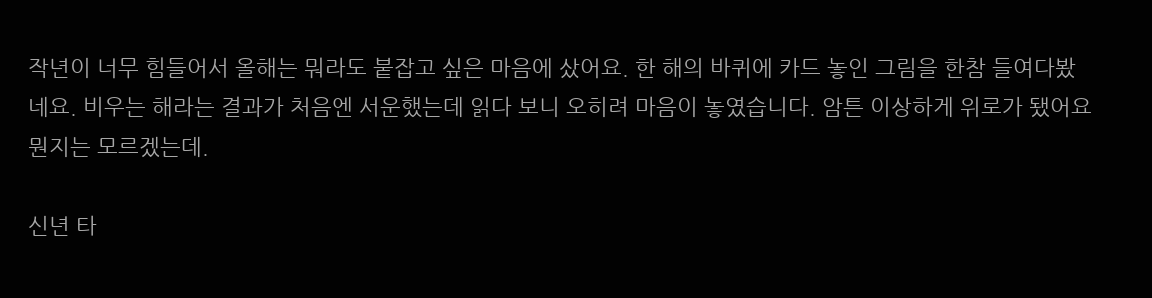작년이 너무 힘들어서 올해는 뭐라도 붙잡고 싶은 마음에 샀어요. 한 해의 바퀴에 카드 놓인 그림을 한참 들여다봤네요. 비우는 해라는 결과가 처음엔 서운했는데 읽다 보니 오히려 마음이 놓였습니다. 암튼 이상하게 위로가 됐어요 뭔지는 모르겠는데.

신년 타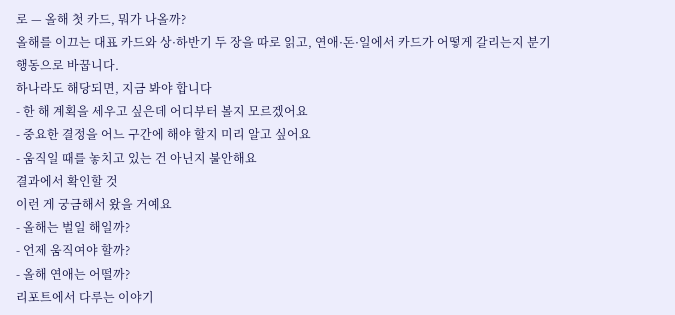로 — 올해 첫 카드, 뭐가 나올까?
올해를 이끄는 대표 카드와 상·하반기 두 장을 따로 읽고, 연애·돈·일에서 카드가 어떻게 갈리는지 분기 행동으로 바꿉니다.
하나라도 해당되면, 지금 봐야 합니다
- 한 해 계획을 세우고 싶은데 어디부터 볼지 모르겠어요
- 중요한 결정을 어느 구간에 해야 할지 미리 알고 싶어요
- 움직일 때를 놓치고 있는 건 아닌지 불안해요
결과에서 확인할 것
이런 게 궁금해서 왔을 거예요
- 올해는 벌일 해일까?
- 언제 움직여야 할까?
- 올해 연애는 어떨까?
리포트에서 다루는 이야기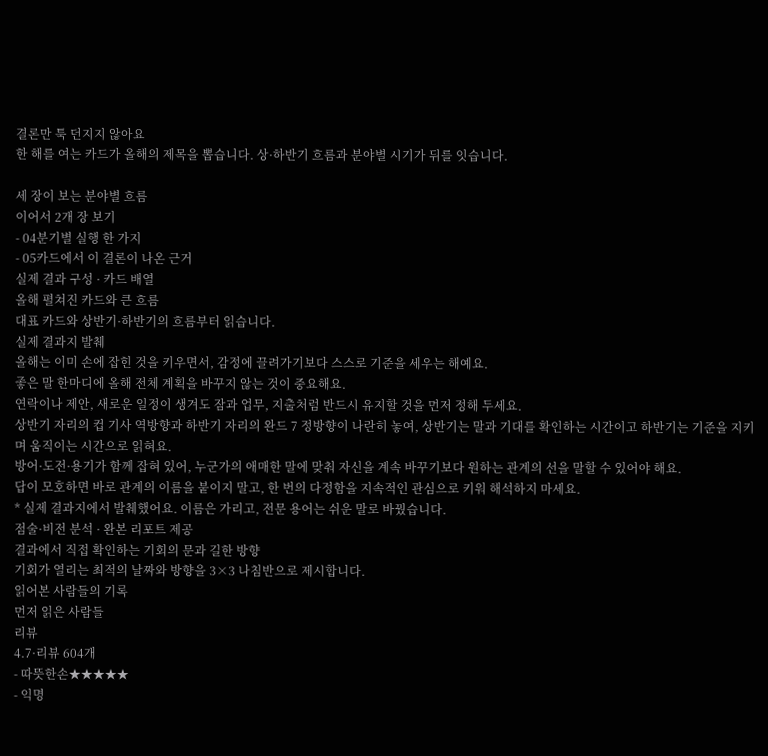결론만 툭 던지지 않아요
한 해를 여는 카드가 올해의 제목을 뽑습니다. 상·하반기 흐름과 분야별 시기가 뒤를 잇습니다.

세 장이 보는 분야별 흐름
이어서 2개 장 보기
- 04분기별 실행 한 가지
- 05카드에서 이 결론이 나온 근거
실제 결과 구성 · 카드 배열
올해 펼쳐진 카드와 큰 흐름
대표 카드와 상반기·하반기의 흐름부터 읽습니다.
실제 결과지 발췌
올해는 이미 손에 잡힌 것을 키우면서, 감정에 끌려가기보다 스스로 기준을 세우는 해예요.
좋은 말 한마디에 올해 전체 계획을 바꾸지 않는 것이 중요해요.
연락이나 제안, 새로운 일정이 생겨도 잠과 업무, 지출처럼 반드시 유지할 것을 먼저 정해 두세요.
상반기 자리의 컵 기사 역방향과 하반기 자리의 완드 7 정방향이 나란히 놓여, 상반기는 말과 기대를 확인하는 시간이고 하반기는 기준을 지키며 움직이는 시간으로 읽혀요.
방어·도전·용기가 함께 잡혀 있어, 누군가의 애매한 말에 맞춰 자신을 계속 바꾸기보다 원하는 관계의 선을 말할 수 있어야 해요.
답이 모호하면 바로 관계의 이름을 붙이지 말고, 한 번의 다정함을 지속적인 관심으로 키워 해석하지 마세요.
* 실제 결과지에서 발췌했어요. 이름은 가리고, 전문 용어는 쉬운 말로 바꿨습니다.
점술·비전 분석 · 완본 리포트 제공
결과에서 직접 확인하는 기회의 문과 길한 방향
기회가 열리는 최적의 날짜와 방향을 3×3 나침반으로 제시합니다.
읽어본 사람들의 기록
먼저 읽은 사람들
리뷰
4.7·리뷰 604개
- 따뜻한손★★★★★
- 익명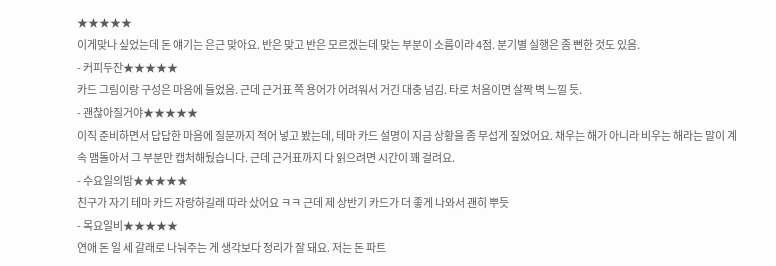★★★★★
이게맞나 싶었는데 돈 얘기는 은근 맞아요. 반은 맞고 반은 모르겠는데 맞는 부분이 소름이라 4점. 분기별 실행은 좀 뻔한 것도 있음.
- 커피두잔★★★★★
카드 그림이랑 구성은 마음에 들었음. 근데 근거표 쪽 용어가 어려워서 거긴 대충 넘김. 타로 처음이면 살짝 벽 느낄 듯.
- 괜찮아질거야★★★★★
이직 준비하면서 답답한 마음에 질문까지 적어 넣고 봤는데, 테마 카드 설명이 지금 상황을 좀 무섭게 짚었어요. 채우는 해가 아니라 비우는 해라는 말이 계속 맴돌아서 그 부분만 캡처해뒀습니다. 근데 근거표까지 다 읽으려면 시간이 꽤 걸려요.
- 수요일의밤★★★★★
친구가 자기 테마 카드 자랑하길래 따라 샀어요 ㅋㅋ 근데 제 상반기 카드가 더 좋게 나와서 괜히 뿌듯
- 목요일비★★★★★
연애 돈 일 세 갈래로 나눠주는 게 생각보다 정리가 잘 돼요. 저는 돈 파트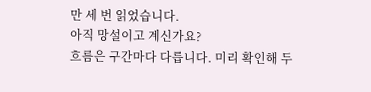만 세 번 읽었습니다.
아직 망설이고 계신가요?
흐름은 구간마다 다릅니다. 미리 확인해 두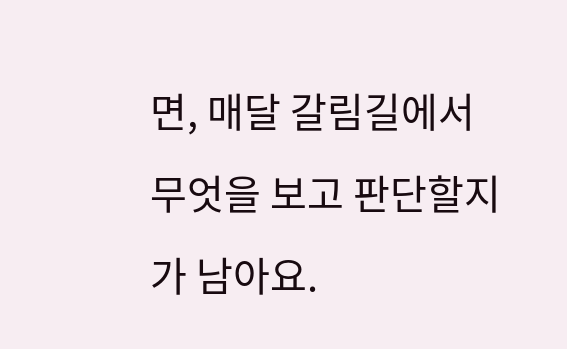면, 매달 갈림길에서 무엇을 보고 판단할지가 남아요.